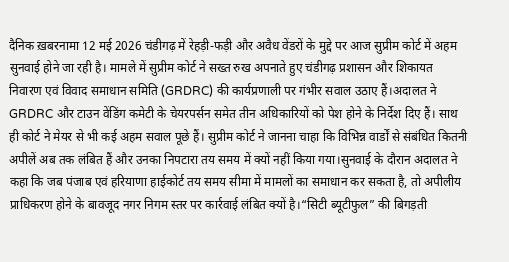दैनिक ख़बरनामा 12 मई 2026 चंडीगढ़ में रेहड़ी-फड़ी और अवैध वेंडरों के मुद्दे पर आज सुप्रीम कोर्ट में अहम सुनवाई होने जा रही है। मामले में सुप्रीम कोर्ट ने सख्त रुख अपनाते हुए चंडीगढ़ प्रशासन और शिकायत निवारण एवं विवाद समाधान समिति (GRDRC) की कार्यप्रणाली पर गंभीर सवाल उठाए हैं।अदालत ने GRDRC और टाउन वेंडिंग कमेटी के चेयरपर्सन समेत तीन अधिकारियों को पेश होने के निर्देश दिए हैं। साथ ही कोर्ट ने मेयर से भी कई अहम सवाल पूछे हैं। सुप्रीम कोर्ट ने जानना चाहा कि विभिन्न वार्डों से संबंधित कितनी अपीलें अब तक लंबित हैं और उनका निपटारा तय समय में क्यों नहीं किया गया।सुनवाई के दौरान अदालत ने कहा कि जब पंजाब एवं हरियाणा हाईकोर्ट तय समय सीमा में मामलों का समाधान कर सकता है, तो अपीलीय प्राधिकरण होने के बावजूद नगर निगम स्तर पर कार्रवाई लंबित क्यों है।“सिटी ब्यूटीफुल” की बिगड़ती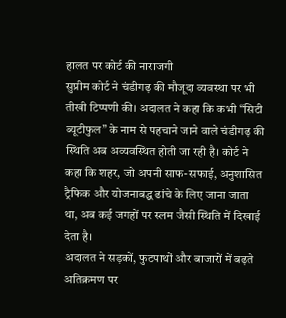हालत पर कोर्ट की नाराजगी
सुप्रीम कोर्ट ने चंडीगढ़ की मौजूदा व्यवस्था पर भी तीखी टिप्पणी की। अदालत ने कहा कि कभी “सिटी ब्यूटीफुल” के नाम से पहचाने जाने वाले चंडीगढ़ की स्थिति अब अव्यवस्थित होती जा रही है। कोर्ट ने कहा कि शहर, जो अपनी साफ-सफाई, अनुशासित ट्रैफिक और योजनाबद्ध ढांचे के लिए जाना जाता था, अब कई जगहों पर स्लम जैसी स्थिति में दिखाई देता है।
अदालत ने सड़कों, फुटपाथों और बाजारों में बढ़ते अतिक्रमण पर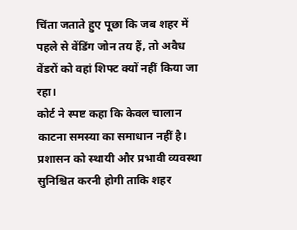चिंता जताते हुए पूछा कि जब शहर में पहले से वेंडिंग जोन तय हैं, तो अवैध वेंडरों को वहां शिफ्ट क्यों नहीं किया जा रहा।
कोर्ट ने स्पष्ट कहा कि केवल चालान काटना समस्या का समाधान नहीं है। प्रशासन को स्थायी और प्रभावी व्यवस्था सुनिश्चित करनी होगी ताकि शहर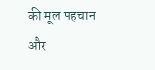की मूल पहचान और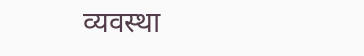व्यवस्था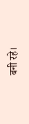बनी रहे।